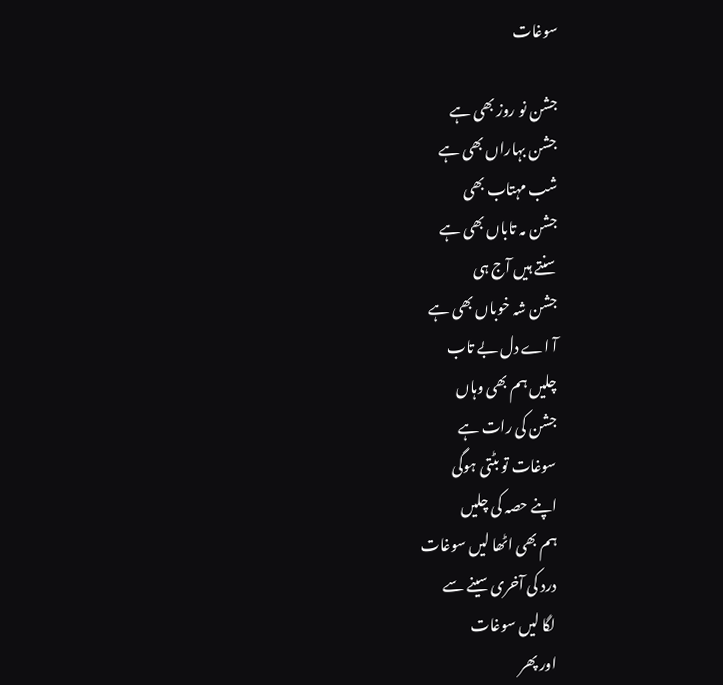سوغات

جشن نو روز بھی ہے
جشن بہاراں بھی ہے
شب مہتاب بھی
جشن مہ تاباں بھی ہے
سنتے ہیں آج ہی
جشن شہ خوباں بھی ہے
آ اے دل بے تاب
چلیں ہم بھی وہاں
جشن کی رات ہے
سوغات تو بٹتی ہوگی
اپنے حصہ کی چلیں
ہم بھی اٹھا لیں سوغات
درد کی آخری سینے سے
لگا لیں سوغات
اور پھر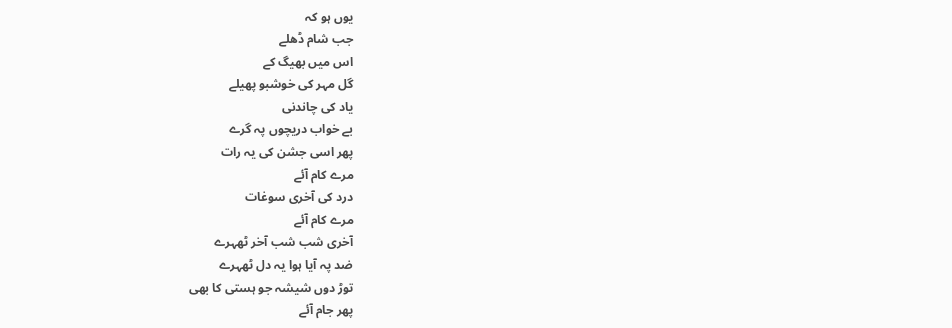یوں ہو کہ
جب شام ڈھلے
اس میں بھیگ کے
گل مہر کی خوشبو پھیلے
یاد کی چاندنی
بے خواب دریچوں پہ گرے
پھر اسی جشن کی یہ رات
مرے کام آئے
درد کی آخری سوغات
مرے کام آئے
آخری شب شب آخر ٹھہرے
ضد پہ آیا ہوا یہ دل ٹھہرے
توڑ دوں شیشہ جو ہستی کا بھی
پھر جام آئے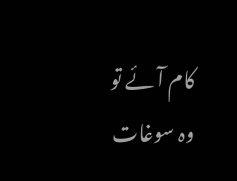کام آئے تو وہ سوغات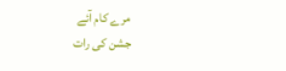مرے کام آئے
جشن کی رات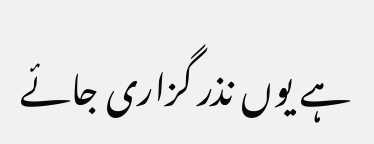ہے یوں نذر گزاری جائے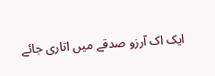ایک اک آرزو صدقے میں اتاری جائے